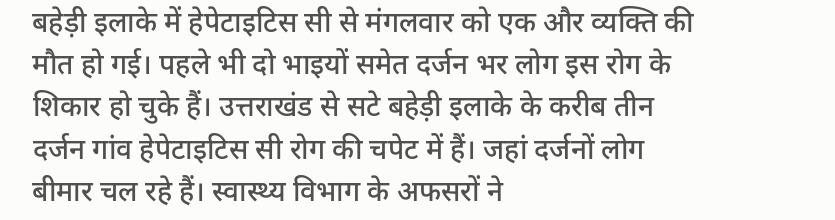बहेड़ी इलाके में हेपेटाइटिस सी से मंगलवार को एक और व्यक्ति की मौत हो गई। पहले भी दो भाइयों समेत दर्जन भर लोग इस रोग के शिकार हो चुके हैं। उत्तराखंड से सटे बहेड़ी इलाके के करीब तीन दर्जन गांव हेपेटाइटिस सी रोग की चपेट में हैं। जहां दर्जनों लोग बीमार चल रहे हैं। स्वास्थ्य विभाग के अफसरों ने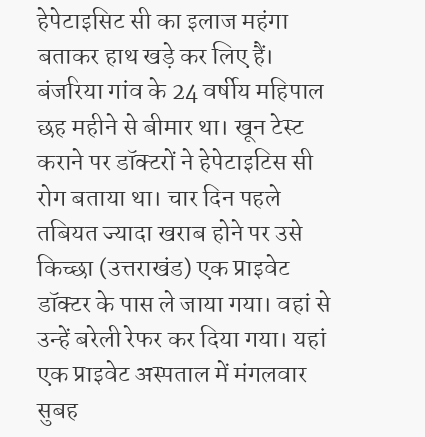हेपेटाइसिट सी का इलाज महंगा बताकर हाथ खड़े कर लिए हैं।
बंजरिया गांव के 24 वर्षीय महिपाल छह महीने से बीमार था। खून टेस्ट कराने पर डॉक्टरों ने हेपेटाइटिस सी रोग बताया था। चार दिन पहले तबियत ज्यादा खराब होने पर उसे किच्छा (उत्तराखंड) एक प्राइवेट डॉक्टर के पास ले जाया गया। वहां से उन्हें बरेली रेफर कर दिया गया। यहां एक प्राइवेट अस्पताल में मंगलवार सुबह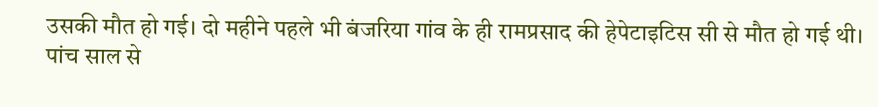उसकी मौत हो गई। दो महीने पहले भी बंजरिया गांव के ही रामप्रसाद की हेपेटाइटिस सी से मौत हो गई थी।
पांच साल से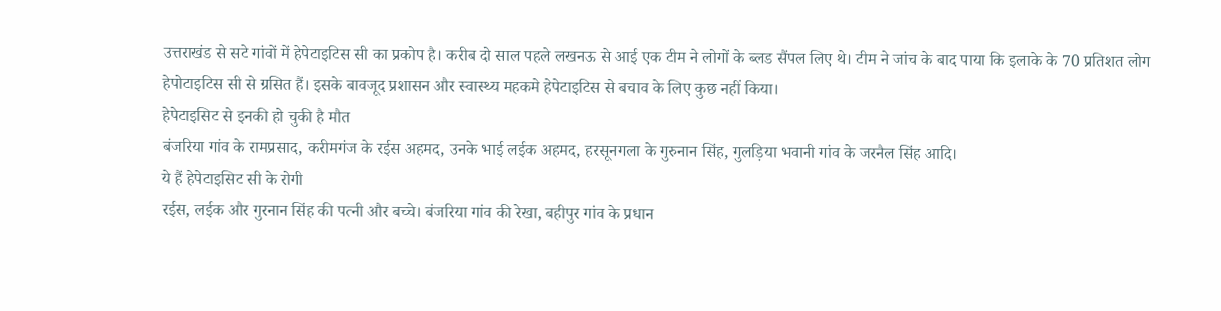उत्तराखंड से सटे गांवों में हेपेटाइटिस सी का प्रकोप है। करीब दो साल पहले लखनऊ से आई एक टीम ने लोगों के ब्लड सैंपल लिए थे। टीम ने जांच के बाद पाया कि इलाके के 70 प्रतिशत लोग हेपोटाइटिस सी से ग्रसित हैं। इसके बावजूद प्रशासन और स्वास्थ्य महकमे हेपेटाइटिस से बचाव के लिए कुछ नहीं किया।
हेपेटाइसिट से इनकी हो चुकी है मौत
बंजरिया गांव के रामप्रसाद, करीमगंज के रईस अहमद, उनके भाई लईक अहमद, हरसूनगला के गुरुनान सिंह, गुलड़िया भवानी गांव के जरनैल सिंह आदि।
ये हैं हेपेटाइसिट सी के रोगी
रईस, लईक और गुरनान सिंह की पत्नी और बच्चे। बंजरिया गांव की रेखा, बहीपुर गांव के प्रधान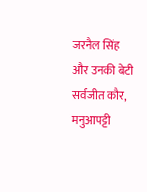जरनैल सिंह और उनकी बेटी सर्वजीत कौर, मनुआपट्टी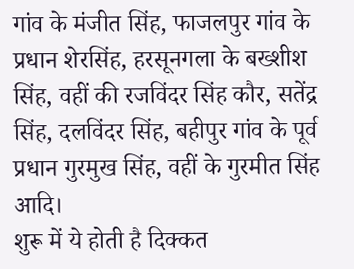गांव के मंजीत सिंह, फाजलपुर गांव के प्रधान शेरसिंह, हरसूनगला के बख्शीश सिंह, वहीं की रजविंदर सिंह कौर, सतेंद्र सिंह, दलविंदर सिंह, बहीपुर गांव के पूर्व प्रधान गुरमुख सिंह, वहीं के गुरमीत सिंह आदि।
शुरू में ये होती है दिक्कत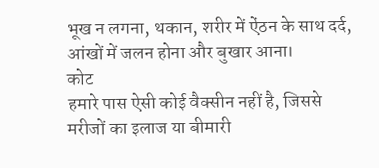भूख न लगना, थकान, शरीर में ऐंठन के साथ दर्द, आंखों में जलन होना और बुखार आना।
कोट
हमारे पास ऐसी कोई वैक्सीन नहीं है, जिससे मरीजों का इलाज या बीमारी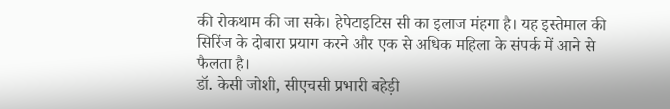की रोकथाम की जा सके। हेपेटाइटिस सी का इलाज मंहगा है। यह इस्तेमाल की सिरिंज के दोबारा प्रयाग करने और एक से अधिक महिला के संपर्क में आने से फैलता है।
डॉ. केसी जोशी, सीएचसी प्रभारी बहेड़ी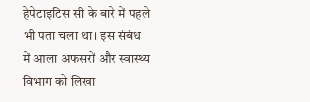हेपेटाइटिस सी के बारे में पहले भी पता चला था। इस संबंध में आला अफसरों और स्वास्थ्य विभाग को लिखा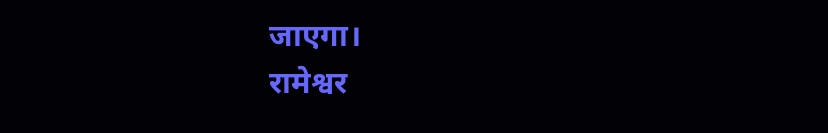जाएगा।
रामेश्वर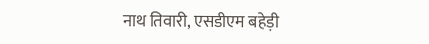नाथ तिवारी, एसडीएम बहेड़ी